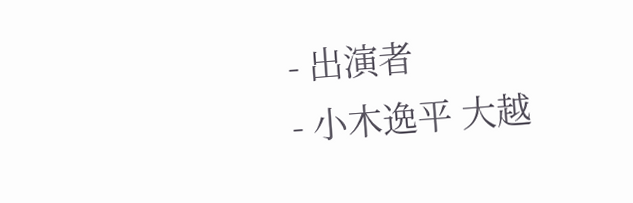- 出演者
- 小木逸平 大越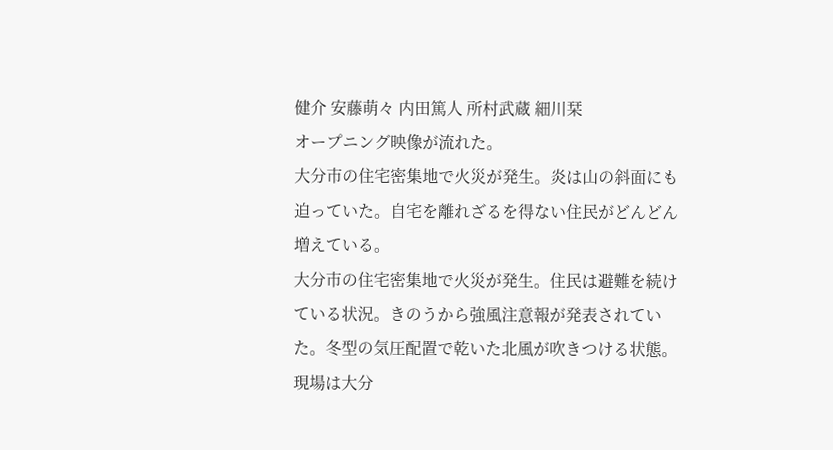健介 安藤萌々 内田篤人 所村武蔵 細川栞
オープニング映像が流れた。
大分市の住宅密集地で火災が発生。炎は山の斜面にも迫っていた。自宅を離れざるを得ない住民がどんどん増えている。
大分市の住宅密集地で火災が発生。住民は避難を続けている状況。きのうから強風注意報が発表されていた。冬型の気圧配置で乾いた北風が吹きつける状態。現場は大分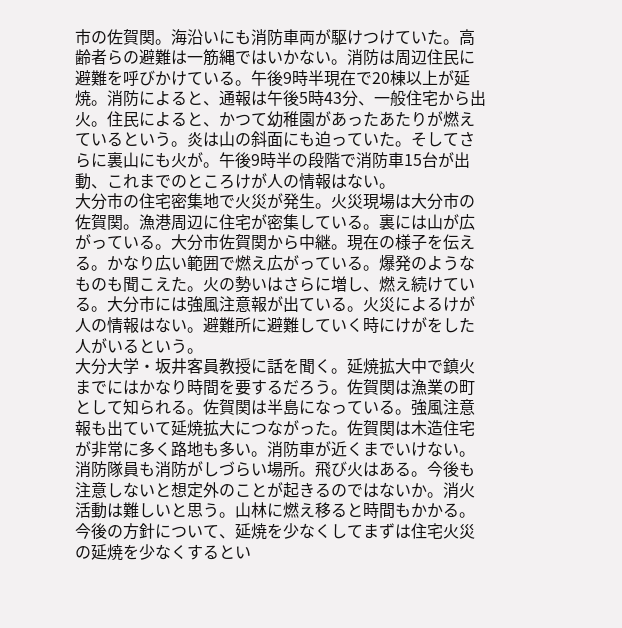市の佐賀関。海沿いにも消防車両が駆けつけていた。高齢者らの避難は一筋縄ではいかない。消防は周辺住民に避難を呼びかけている。午後9時半現在で20棟以上が延焼。消防によると、通報は午後5時43分、一般住宅から出火。住民によると、かつて幼稚園があったあたりが燃えているという。炎は山の斜面にも迫っていた。そしてさらに裏山にも火が。午後9時半の段階で消防車15台が出動、これまでのところけが人の情報はない。
大分市の住宅密集地で火災が発生。火災現場は大分市の佐賀関。漁港周辺に住宅が密集している。裏には山が広がっている。大分市佐賀関から中継。現在の様子を伝える。かなり広い範囲で燃え広がっている。爆発のようなものも聞こえた。火の勢いはさらに増し、燃え続けている。大分市には強風注意報が出ている。火災によるけが人の情報はない。避難所に避難していく時にけがをした人がいるという。
大分大学・坂井客員教授に話を聞く。延焼拡大中で鎮火までにはかなり時間を要するだろう。佐賀関は漁業の町として知られる。佐賀関は半島になっている。強風注意報も出ていて延焼拡大につながった。佐賀関は木造住宅が非常に多く路地も多い。消防車が近くまでいけない。消防隊員も消防がしづらい場所。飛び火はある。今後も注意しないと想定外のことが起きるのではないか。消火活動は難しいと思う。山林に燃え移ると時間もかかる。今後の方針について、延焼を少なくしてまずは住宅火災の延焼を少なくするとい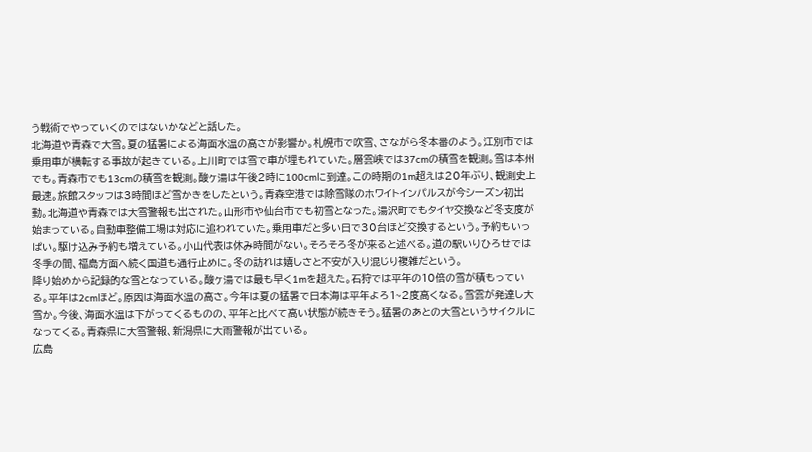う戦術でやっていくのではないかなどと話した。
北海道や青森で大雪。夏の猛暑による海面水温の高さが影響か。札幌市で吹雪、さながら冬本番のよう。江別市では乗用車が横転する事故が起きている。上川町では雪で車が埋もれていた。層雲峡では37cmの積雪を観測。雪は本州でも。青森市でも13cmの積雪を観測。酸ヶ湯は午後2時に100cmに到達。この時期の1m超えは20年ぶり、観測史上最速。旅館スタッフは3時間ほど雪かきをしたという。青森空港では除雪隊のホワイトインパルスが今シーズン初出動。北海道や青森では大雪警報も出された。山形市や仙台市でも初雪となった。湯沢町でもタイヤ交換など冬支度が始まっている。自動車整備工場は対応に追われていた。乗用車だと多い日で30台ほど交換するという。予約もいっぱい。駆け込み予約も増えている。小山代表は休み時間がない。そろそろ冬が来ると述べる。道の駅いりひろせでは冬季の間、福島方面へ続く国道も通行止めに。冬の訪れは嬉しさと不安が入り混じり複雑だという。
降り始めから記録的な雪となっている。酸ヶ湯では最も早く1mを超えた。石狩では平年の10倍の雪が積もっている。平年は2cmほど。原因は海面水温の高さ。今年は夏の猛暑で日本海は平年よろ1~2度高くなる。雪雲が発達し大雪か。今後、海面水温は下がってくるものの、平年と比べて高い状態が続きそう。猛暑のあとの大雪というサイクルになってくる。青森県に大雪警報、新潟県に大雨警報が出ている。
広島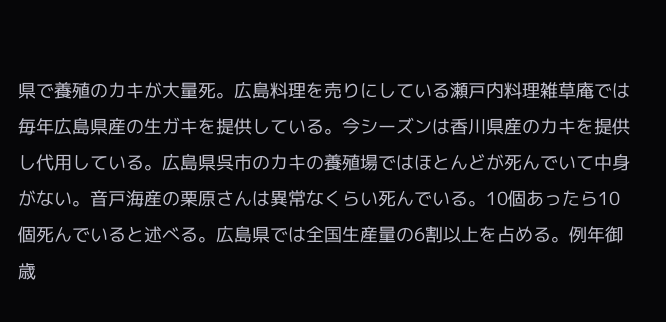県で養殖のカキが大量死。広島料理を売りにしている瀬戸内料理雑草庵では毎年広島県産の生ガキを提供している。今シーズンは香川県産のカキを提供し代用している。広島県呉市のカキの養殖場ではほとんどが死んでいて中身がない。音戸海産の栗原さんは異常なくらい死んでいる。10個あったら10個死んでいると述べる。広島県では全国生産量の6割以上を占める。例年御歳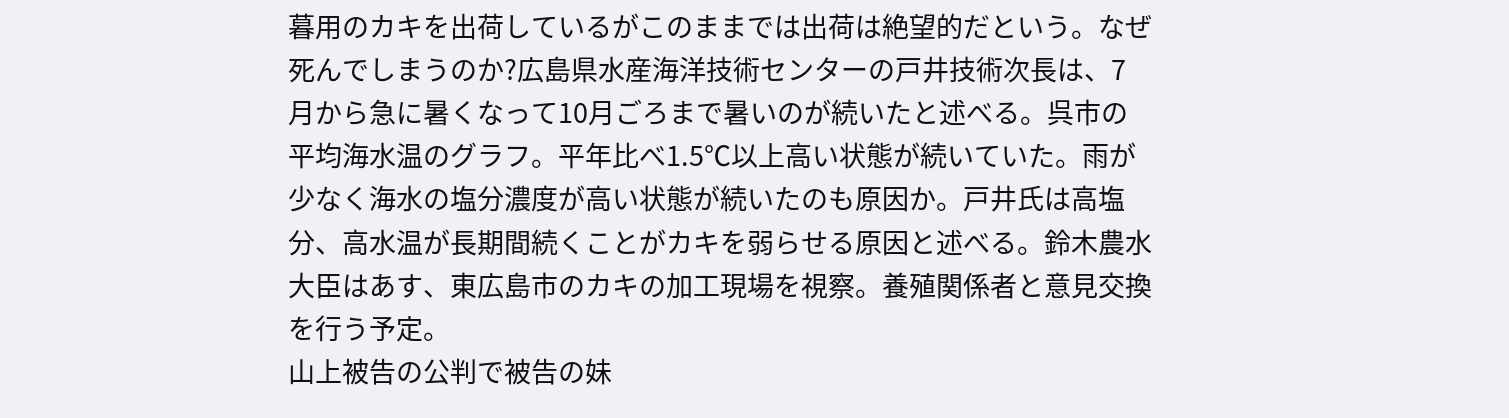暮用のカキを出荷しているがこのままでは出荷は絶望的だという。なぜ死んでしまうのか?広島県水産海洋技術センターの戸井技術次長は、7月から急に暑くなって10月ごろまで暑いのが続いたと述べる。呉市の平均海水温のグラフ。平年比べ1.5℃以上高い状態が続いていた。雨が少なく海水の塩分濃度が高い状態が続いたのも原因か。戸井氏は高塩分、高水温が長期間続くことがカキを弱らせる原因と述べる。鈴木農水大臣はあす、東広島市のカキの加工現場を視察。養殖関係者と意見交換を行う予定。
山上被告の公判で被告の妹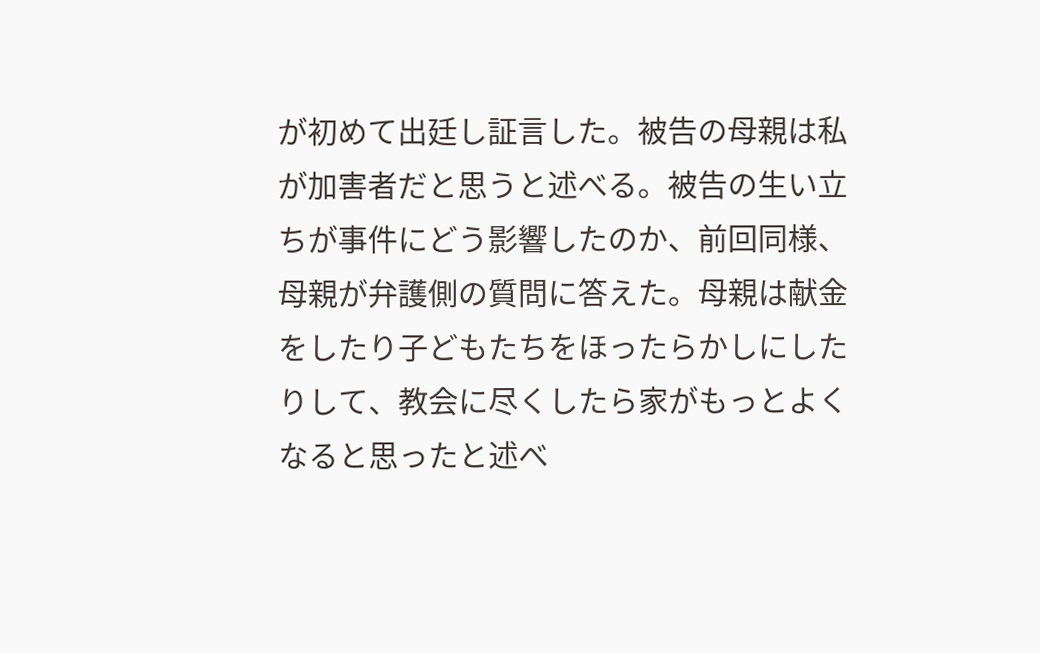が初めて出廷し証言した。被告の母親は私が加害者だと思うと述べる。被告の生い立ちが事件にどう影響したのか、前回同様、母親が弁護側の質問に答えた。母親は献金をしたり子どもたちをほったらかしにしたりして、教会に尽くしたら家がもっとよくなると思ったと述べ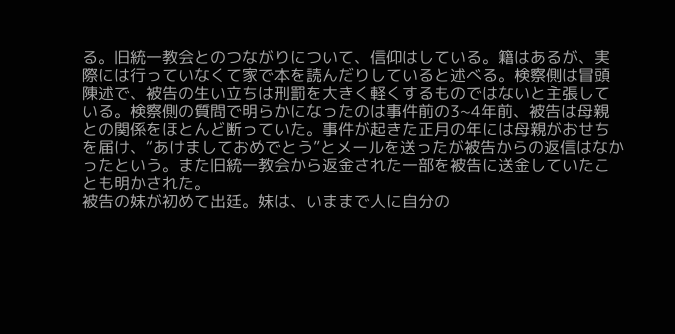る。旧統一教会とのつながりについて、信仰はしている。籍はあるが、実際には行っていなくて家で本を読んだりしていると述べる。検察側は冒頭陳述で、被告の生い立ちは刑罰を大きく軽くするものではないと主張している。検察側の質問で明らかになったのは事件前の3~4年前、被告は母親との関係をほとんど断っていた。事件が起きた正月の年には母親がおせちを届け、“あけましておめでとう”とメールを送ったが被告からの返信はなかったという。また旧統一教会から返金された一部を被告に送金していたことも明かされた。
被告の妹が初めて出廷。妹は、いままで人に自分の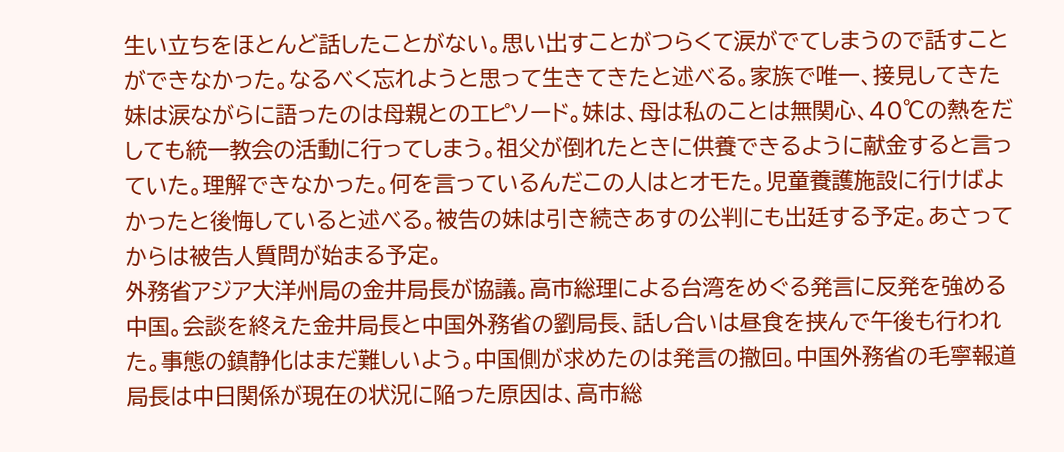生い立ちをほとんど話したことがない。思い出すことがつらくて涙がでてしまうので話すことができなかった。なるべく忘れようと思って生きてきたと述べる。家族で唯一、接見してきた妹は涙ながらに語ったのは母親とのエピソード。妹は、母は私のことは無関心、40℃の熱をだしても統一教会の活動に行ってしまう。祖父が倒れたときに供養できるように献金すると言っていた。理解できなかった。何を言っているんだこの人はとオモた。児童養護施設に行けばよかったと後悔していると述べる。被告の妹は引き続きあすの公判にも出廷する予定。あさってからは被告人質問が始まる予定。
外務省アジア大洋州局の金井局長が協議。高市総理による台湾をめぐる発言に反発を強める中国。会談を終えた金井局長と中国外務省の劉局長、話し合いは昼食を挟んで午後も行われた。事態の鎮静化はまだ難しいよう。中国側が求めたのは発言の撤回。中国外務省の毛寧報道局長は中日関係が現在の状況に陥った原因は、高市総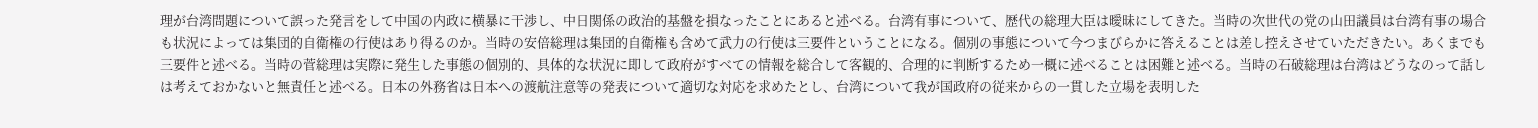理が台湾問題について誤った発言をして中国の内政に横暴に干渉し、中日関係の政治的基盤を損なったことにあると述べる。台湾有事について、歴代の総理大臣は曖昧にしてきた。当時の次世代の党の山田議員は台湾有事の場合も状況によっては集団的自衛権の行使はあり得るのか。当時の安倍総理は集団的自衛権も含めて武力の行使は三要件ということになる。個別の事態について今つまびらかに答えることは差し控えさせていただきたい。あくまでも三要件と述べる。当時の菅総理は実際に発生した事態の個別的、具体的な状況に即して政府がすべての情報を総合して客観的、合理的に判断するため一概に述べることは困難と述べる。当時の石破総理は台湾はどうなのって話しは考えておかないと無責任と述べる。日本の外務省は日本への渡航注意等の発表について適切な対応を求めたとし、台湾について我が国政府の従来からの一貫した立場を表明した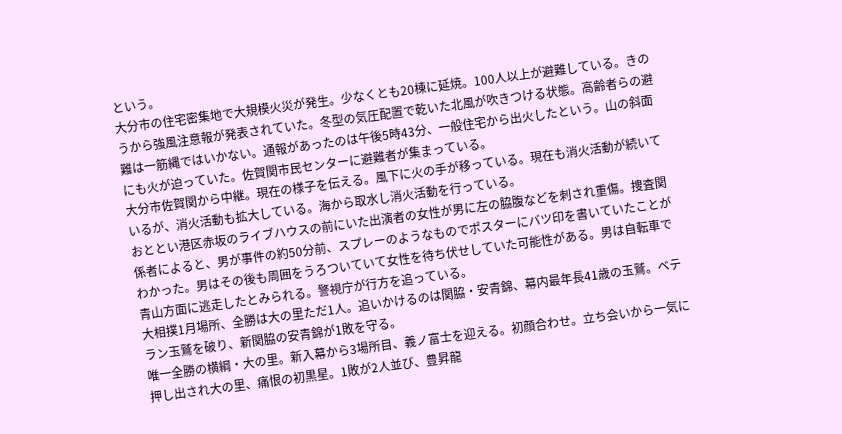という。
大分市の住宅密集地で大規模火災が発生。少なくとも20棟に延焼。100人以上が避難している。きのうから強風注意報が発表されていた。冬型の気圧配置で乾いた北風が吹きつける状態。高齢者らの避難は一筋縄ではいかない。通報があったのは午後5時43分、一般住宅から出火したという。山の斜面にも火が迫っていた。佐賀関市民センターに避難者が集まっている。
大分市佐賀関から中継。現在の様子を伝える。風下に火の手が移っている。現在も消火活動が続いているが、消火活動も拡大している。海から取水し消火活動を行っている。
おととい港区赤坂のライブハウスの前にいた出演者の女性が男に左の脇腹などを刺され重傷。捜査関係者によると、男が事件の約50分前、スプレーのようなものでポスターにバツ印を書いていたことがわかった。男はその後も周囲をうろついていて女性を待ち伏せしていた可能性がある。男は自転車で青山方面に逃走したとみられる。警視庁が行方を追っている。
大相撲1月場所、全勝は大の里ただ1人。追いかけるのは関脇・安青錦、幕内最年長41歳の玉鷲。ベテラン玉鷲を破り、新関脇の安青錦が1敗を守る。
唯一全勝の横綱・大の里。新入幕から3場所目、義ノ富士を迎える。初顔合わせ。立ち会いから一気に押し出され大の里、痛恨の初黒星。1敗が2人並び、豊昇龍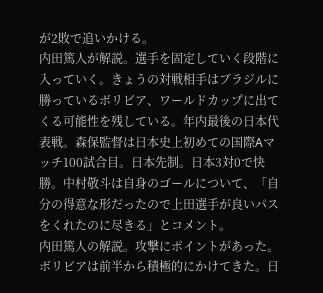が2敗で追いかける。
内田篤人が解説。選手を固定していく段階に入っていく。きょうの対戦相手はブラジルに勝っているボリビア、ワールドカップに出てくる可能性を残している。年内最後の日本代表戦。森保監督は日本史上初めての国際Aマッチ100試合目。日本先制。日本3対0で快勝。中村敬斗は自身のゴールについて、「自分の得意な形だったので上田選手が良いパスをくれたのに尽きる」とコメント。
内田篤人の解説。攻撃にポイントがあった。ボリビアは前半から積極的にかけてきた。日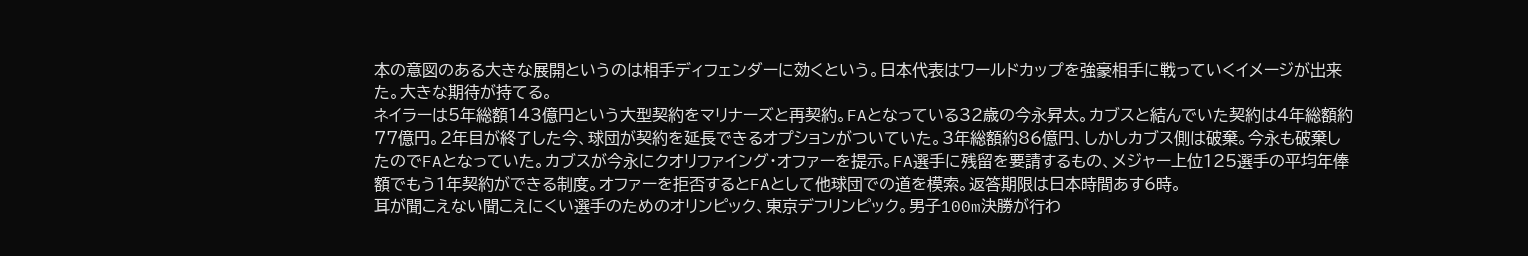本の意図のある大きな展開というのは相手ディフェンダーに効くという。日本代表はワールドカップを強豪相手に戦っていくイメージが出来た。大きな期待が持てる。
ネイラーは5年総額143億円という大型契約をマリナーズと再契約。FAとなっている32歳の今永昇太。カブスと結んでいた契約は4年総額約77億円。2年目が終了した今、球団が契約を延長できるオプションがついていた。3年総額約86億円、しかしカブス側は破棄。今永も破棄したのでFAとなっていた。カブスが今永にクオリファイング・オファーを提示。FA選手に残留を要請するもの、メジャー上位125選手の平均年俸額でもう1年契約ができる制度。オファーを拒否するとFAとして他球団での道を模索。返答期限は日本時間あす6時。
耳が聞こえない聞こえにくい選手のためのオリンピック、東京デフリンピック。男子100m決勝が行わ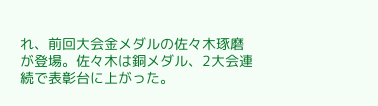れ、前回大会金メダルの佐々木琢磨が登場。佐々木は銅メダル、2大会連続で表彰台に上がった。